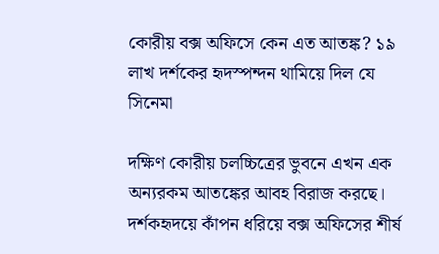কোরীয় বক্স অফিসে কেন এত আতঙ্ক? ১৯ লাখ দর্শকের হৃদস্পন্দন থামিয়ে দিল যে সিনেমা

দক্ষিণ কোরীয় চলচ্চিত্রের ভুবনে এখন এক অন্যরকম আতঙ্কের আবহ বিরাজ করছে। দর্শকহৃদয়ে কাঁপন ধরিয়ে বক্স অফিসের শীর্ষ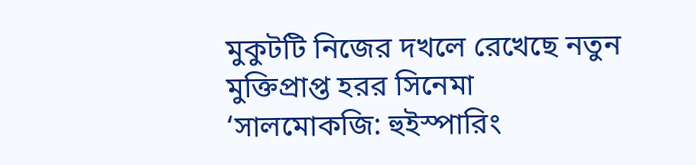মুকুটটি নিজের দখলে রেখেছে নতুন মুক্তিপ্রাপ্ত হরর সিনেমা ‘সালমোকজি: হুইস্পারিং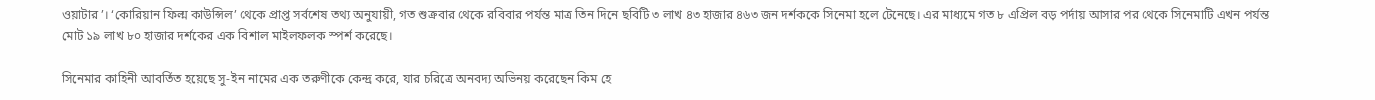ওয়াটার’। ‘কোরিয়ান ফিল্ম কাউন্সিল’ থেকে প্রাপ্ত সর্বশেষ তথ্য অনুযায়ী, গত শুক্রবার থেকে রবিবার পর্যন্ত মাত্র তিন দিনে ছবিটি ৩ লাখ ৪৩ হাজার ৪৬৩ জন দর্শককে সিনেমা হলে টেনেছে। এর মাধ্যমে গত ৮ এপ্রিল বড় পর্দায় আসার পর থেকে সিনেমাটি এখন পর্যন্ত মোট ১৯ লাখ ৮০ হাজার দর্শকের এক বিশাল মাইলফলক স্পর্শ করেছে।

সিনেমার কাহিনী আবর্তিত হয়েছে সু-ইন নামের এক তরুণীকে কেন্দ্র করে, যার চরিত্রে অনবদ্য অভিনয় করেছেন কিম হে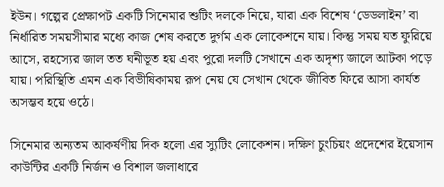ইউন। গল্পের প্রেক্ষাপট একটি সিনেমার শুটিং দলকে নিয়ে, যারা এক বিশেষ ‘ডেডলাইন’ বা নির্ধারিত সময়সীমার মধ্যে কাজ শেষ করতে দুর্গম এক লোকেশনে যায়। কিন্তু সময় যত ফুরিয়ে আসে, রহস্যের জাল তত ঘনীভূত হয় এবং পুরো দলটি সেখানে এক অদৃশ্য জালে আটকা পড়ে যায়। পরিস্থিতি এমন এক বিভীষিকাময় রূপ নেয় যে সেখান থেকে জীবিত ফিরে আসা কার্যত অসম্ভব হয়ে ওঠে।

সিনেমার অন্যতম আকর্ষণীয় দিক হলো এর স্যুটিং লোকেশন। দক্ষিণ চুংচিয়ং প্রদেশের ইয়েসান কাউন্টির একটি নির্জন ও বিশাল জলাধারে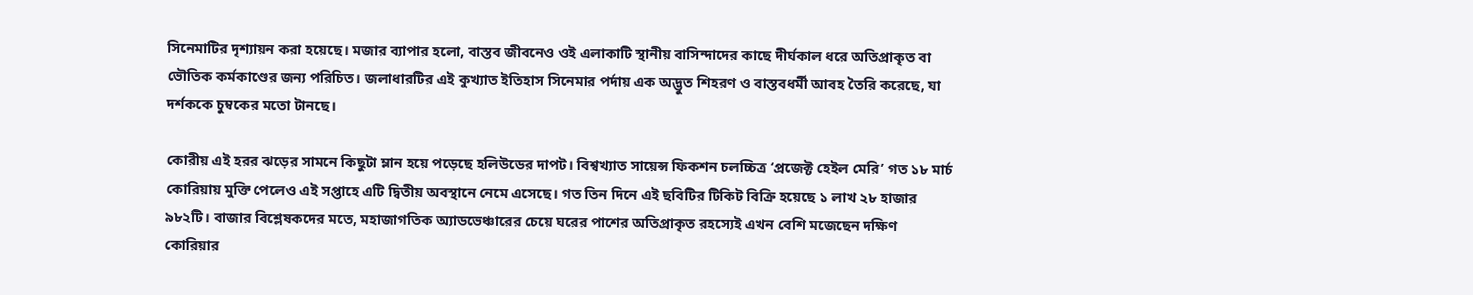সিনেমাটির দৃশ্যায়ন করা হয়েছে। মজার ব্যাপার হলো, বাস্তব জীবনেও ওই এলাকাটি স্থানীয় বাসিন্দাদের কাছে দীর্ঘকাল ধরে অতিপ্রাকৃত বা ভৌতিক কর্মকাণ্ডের জন্য পরিচিত। জলাধারটির এই কুখ্যাত ইতিহাস সিনেমার পর্দায় এক অদ্ভুত শিহরণ ও বাস্তবধর্মী আবহ তৈরি করেছে, যা দর্শককে চুম্বকের মতো টানছে।

কোরীয় এই হরর ঝড়ের সামনে কিছুটা ম্লান হয়ে পড়েছে হলিউডের দাপট। বিশ্বখ্যাত সায়েন্স ফিকশন চলচ্চিত্র ‘প্রজেক্ট হেইল মেরি’ গত ১৮ মার্চ কোরিয়ায় মুক্তি পেলেও এই সপ্তাহে এটি দ্বিতীয় অবস্থানে নেমে এসেছে। গত তিন দিনে এই ছবিটির টিকিট বিক্রি হয়েছে ১ লাখ ২৮ হাজার ৯৮২টি। বাজার বিশ্লেষকদের মতে, মহাজাগতিক অ্যাডভেঞ্চারের চেয়ে ঘরের পাশের অতিপ্রাকৃত রহস্যেই এখন বেশি মজেছেন দক্ষিণ কোরিয়ার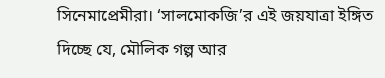সিনেমাপ্রেমীরা। ‘সালমোকজি’র এই জয়যাত্রা ইঙ্গিত দিচ্ছে যে, মৌলিক গল্প আর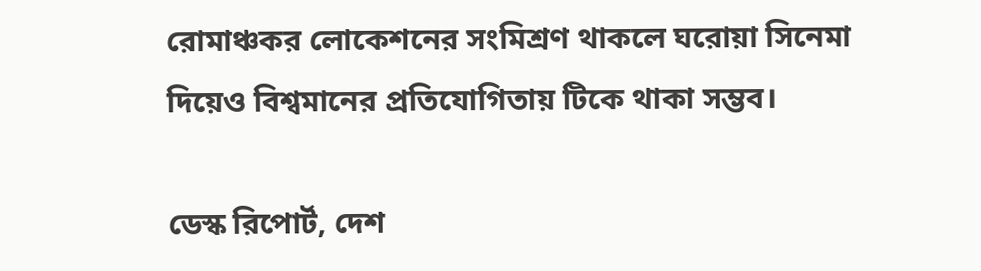রোমাঞ্চকর লোকেশনের সংমিশ্রণ থাকলে ঘরোয়া সিনেমা দিয়েও বিশ্বমানের প্রতিযোগিতায় টিকে থাকা সম্ভব।

ডেস্ক রিপোর্ট, দেশ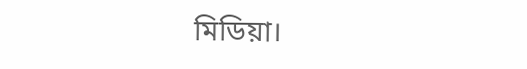মিডিয়া।